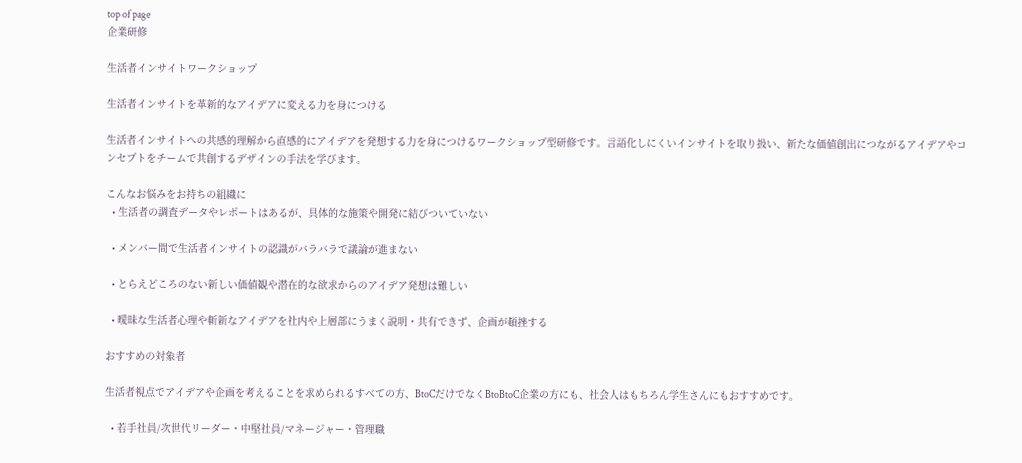top of page
企業研修

生活者インサイトワークショップ

生活者インサイトを革新的なアイデアに変える力を身につける

生活者インサイトへの共感的理解から直感的にアイデアを発想する力を身につけるワークショップ型研修です。言語化しにくいインサイトを取り扱い、新たな価値創出につながるアイデアやコンセプトをチームで共創するデザインの手法を学びます。

こんなお悩みをお持ちの組織に
  • 生活者の調査データやレポートはあるが、具体的な施策や開発に結びついていない

  • メンバー間で生活者インサイトの認識がバラバラで議論が進まない

  • とらえどころのない新しい価値観や潜在的な欲求からのアイデア発想は難しい

  • 曖昧な生活者心理や斬新なアイデアを社内や上層部にうまく説明・共有できず、企画が頓挫する

おすすめの対象者

生活者視点でアイデアや企画を考えることを求められるすべての方、BtoCだけでなくBtoBtoC企業の方にも、社会人はもちろん学生さんにもおすすめです。

  • 若手社員/次世代リーダー・中堅社員/マネージャー・管理職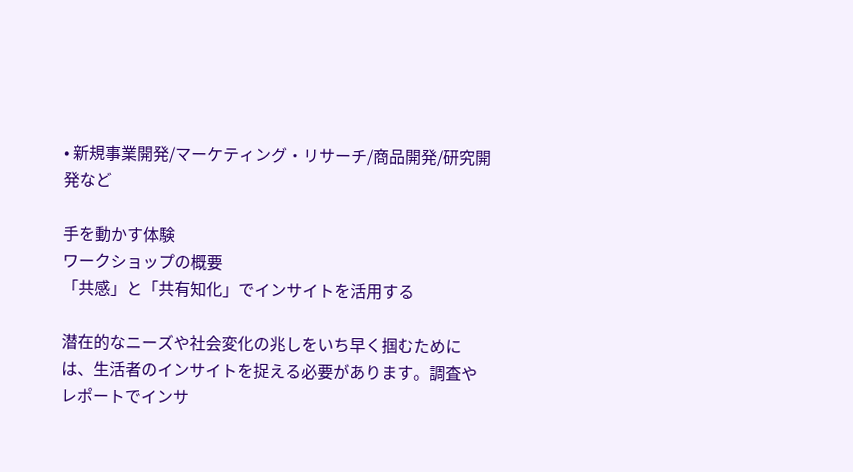• 新規事業開発/マーケティング・リサーチ/商品開発/研究開発など

手を動かす体験
ワークショップの概要
「共感」と「共有知化」でインサイトを活用する

潜在的なニーズや社会変化の兆しをいち早く掴むためには、生活者のインサイトを捉える必要があります。調査やレポートでインサ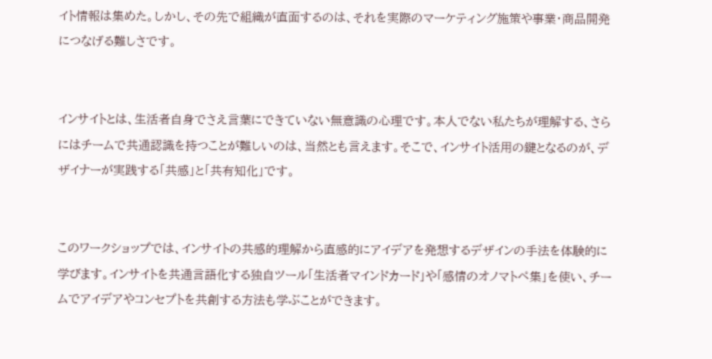イト情報は集めた。しかし、その先で組織が直面するのは、それを実際のマーケティング施策や事業・商品開発につなげる難しさです。


インサイトとは、生活者自身でさえ言葉にできていない無意識の心理です。本人でない私たちが理解する、さらにはチームで共通認識を持つことが難しいのは、当然とも言えます。そこで、インサイト活用の鍵となるのが、デザイナーが実践する「共感」と「共有知化」です。


このワークショップでは、インサイトの共感的理解から直感的にアイデアを発想するデザインの手法を体験的に学びます。インサイトを共通言語化する独自ツール「生活者マインドカード」や「感情のオノマトペ集」を使い、チームでアイデアやコンセプトを共創する方法も学ぶことができます。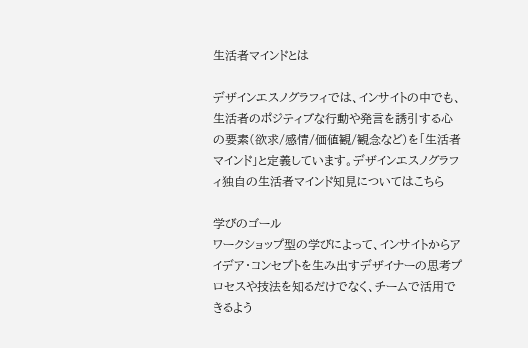生活者マインドとは

デザインエスノグラフィでは、インサイトの中でも、生活者のポジティブな行動や発言を誘引する心の要素(欲求/感情/価値観/観念など)を「生活者マインド」と定義しています。デザインエスノグラフィ独自の生活者マインド知見についてはこちら

学びのゴール
ワークショップ型の学びによって、インサイトからアイデア・コンセプトを生み出すデザイナーの思考プロセスや技法を知るだけでなく、チームで活用できるよう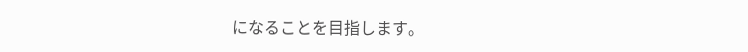になることを目指します。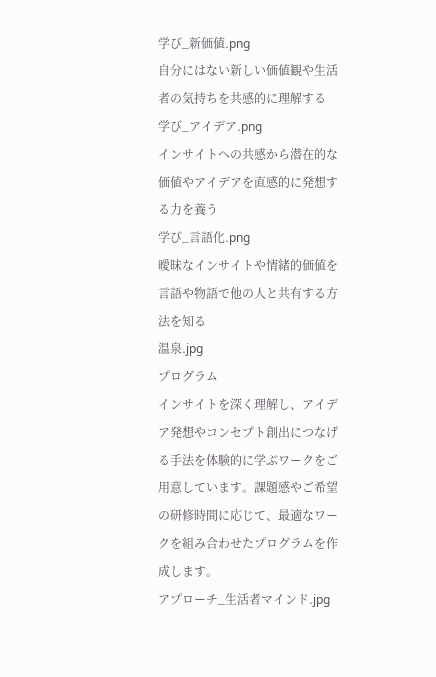学び_新価値.png
自分にはない新しい価値観や生活者の気持ちを共感的に理解する
学び_アイデア.png
インサイトへの共感から潜在的な価値やアイデアを直感的に発想する力を養う
学び_言語化.png
曖昧なインサイトや情緒的価値を言語や物語で他の人と共有する方法を知る
温泉.jpg
プログラム
インサイトを深く理解し、アイデア発想やコンセプト創出につなげる手法を体験的に学ぶワークをご用意しています。課題感やご希望の研修時間に応じて、最適なワークを組み合わせたプログラムを作成します。
アプローチ_生活者マインド.jpg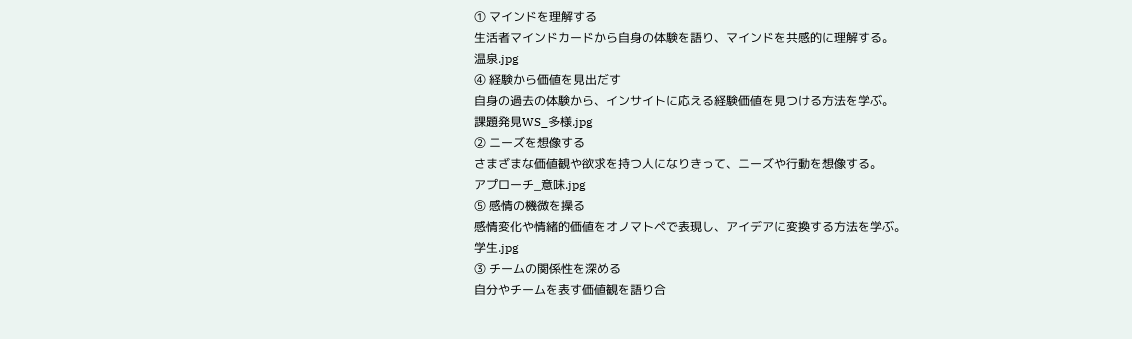① マインドを理解する
生活者マインドカードから自身の体験を語り、マインドを共感的に理解する。
温泉.jpg
④ 経験から価値を見出だす
自身の過去の体験から、インサイトに応える経験価値を見つける方法を学ぶ。
課題発見WS_多様.jpg
② ニーズを想像する
さまざまな価値観や欲求を持つ人になりきって、ニーズや行動を想像する。
アプローチ_意味.jpg
⑤ 感情の機微を操る
感情変化や情緒的価値をオノマトペで表現し、アイデアに変換する方法を学ぶ。
学生.jpg
③ チームの関係性を深める
自分やチームを表す価値観を語り合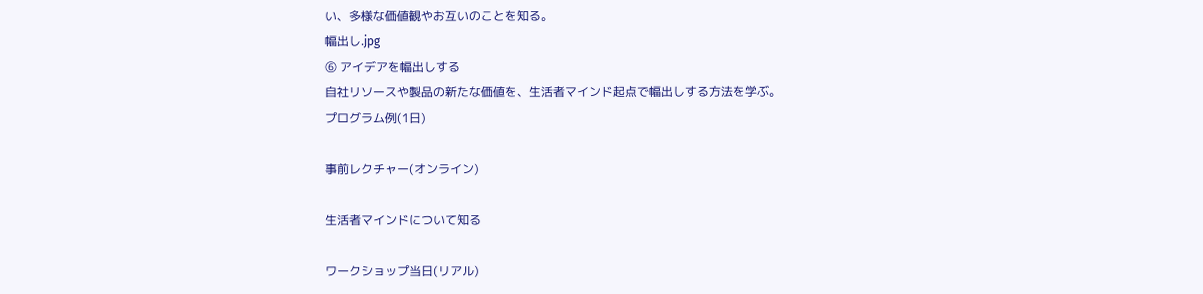い、多様な価値観やお互いのことを知る。
幅出し.jpg
⑥ アイデアを幅出しする
自社リソースや製品の新たな価値を、生活者マインド起点で幅出しする方法を学ぶ。
プログラム例(1日)

事前レクチャー(オンライン)

生活者マインドについて知る

ワークショップ当日(リアル)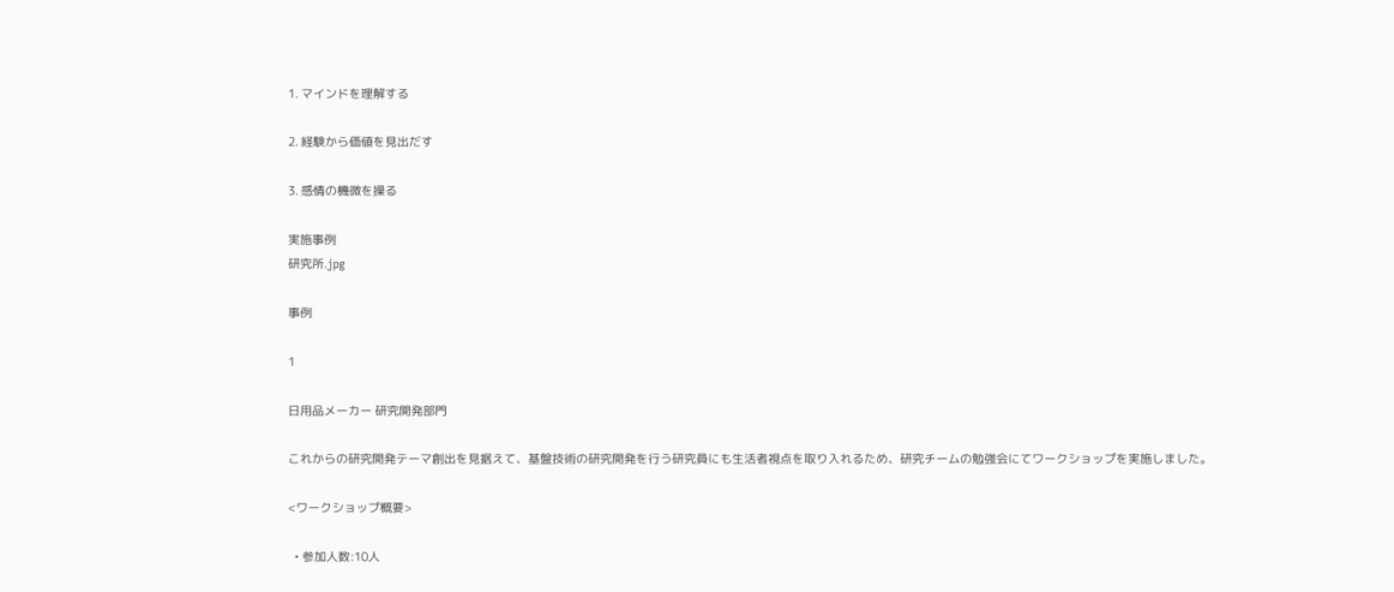1. マインドを理解する

2. 経験から価値を見出だす

3. 感情の機微を操る

実施事例
研究所.jpg

事例

1

日用品メーカー 研究開発部門

これからの研究開発テーマ創出を見据えて、基盤技術の研究開発を行う研究員にも生活者視点を取り入れるため、研究チームの勉強会にてワークショップを実施しました。

<ワークショップ概要>

  • 参加人数:10人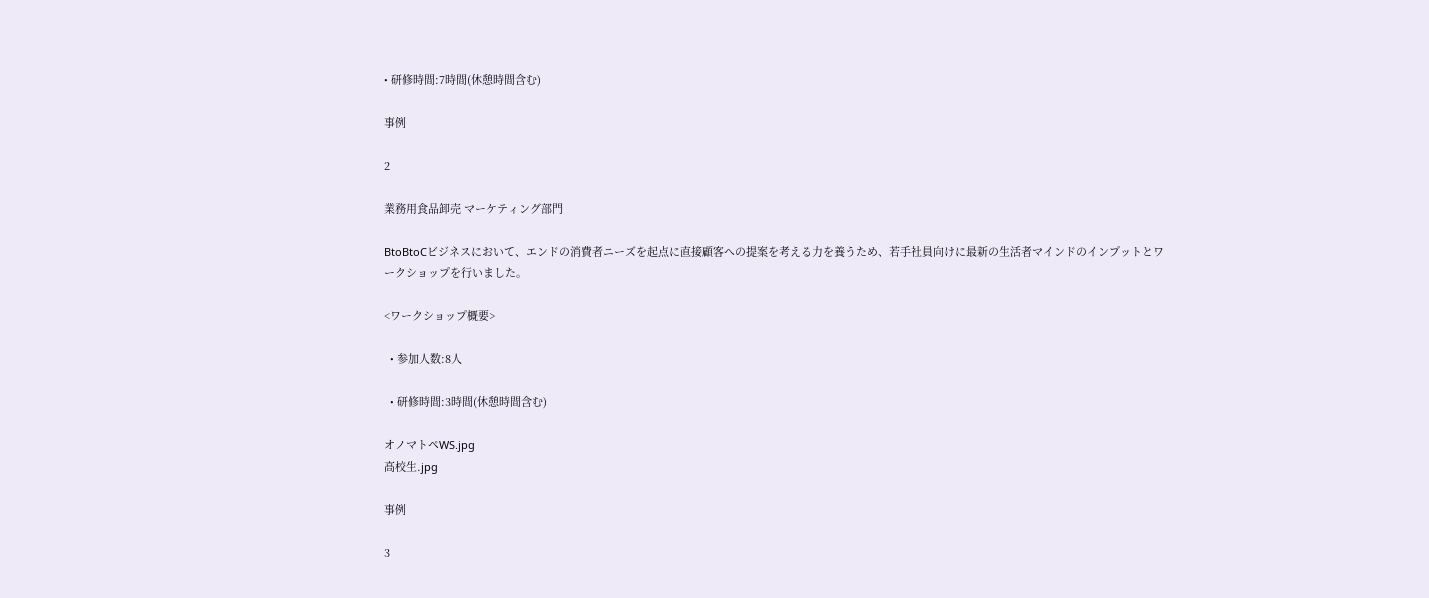• 研修時間:7時間(休憩時間含む)

事例

2

業務用食品卸売 マーケティング部門

BtoBtoCビジネスにおいて、エンドの消費者ニーズを起点に直接顧客への提案を考える力を養うため、若手社員向けに最新の生活者マインドのインプットとワークショップを行いました。

<ワークショップ概要>

  • 参加人数:8人

  • 研修時間:3時間(休憩時間含む)

オノマトペWS.jpg
高校生.jpg

事例

3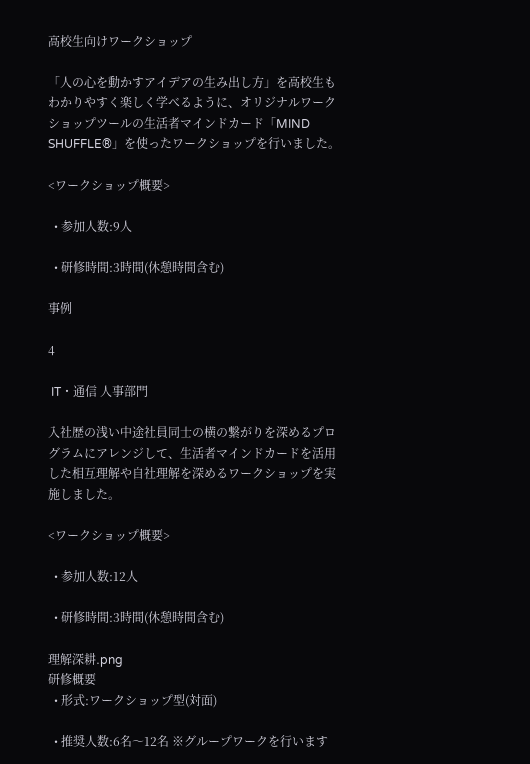高校生向けワークショップ

「人の心を動かすアイデアの生み出し方」を高校生もわかりやすく楽しく学べるように、オリジナルワークショップツールの生活者マインドカード「MIND SHUFFLE®」を使ったワークショップを行いました。

<ワークショップ概要>

  • 参加人数:9人

  • 研修時間:3時間(休憩時間含む)

事例

4

 IT・通信 人事部門

入社歴の浅い中途社員同士の横の繋がりを深めるプログラムにアレンジして、生活者マインドカードを活用した相互理解や自社理解を深めるワークショップを実施しました。

<ワークショップ概要>

  • 参加人数:12人

  • 研修時間:3時間(休憩時間含む)

理解深耕.png
研修概要
  • 形式:ワークショップ型(対面)

  • 推奨人数:6名〜12名 ※グループワークを行います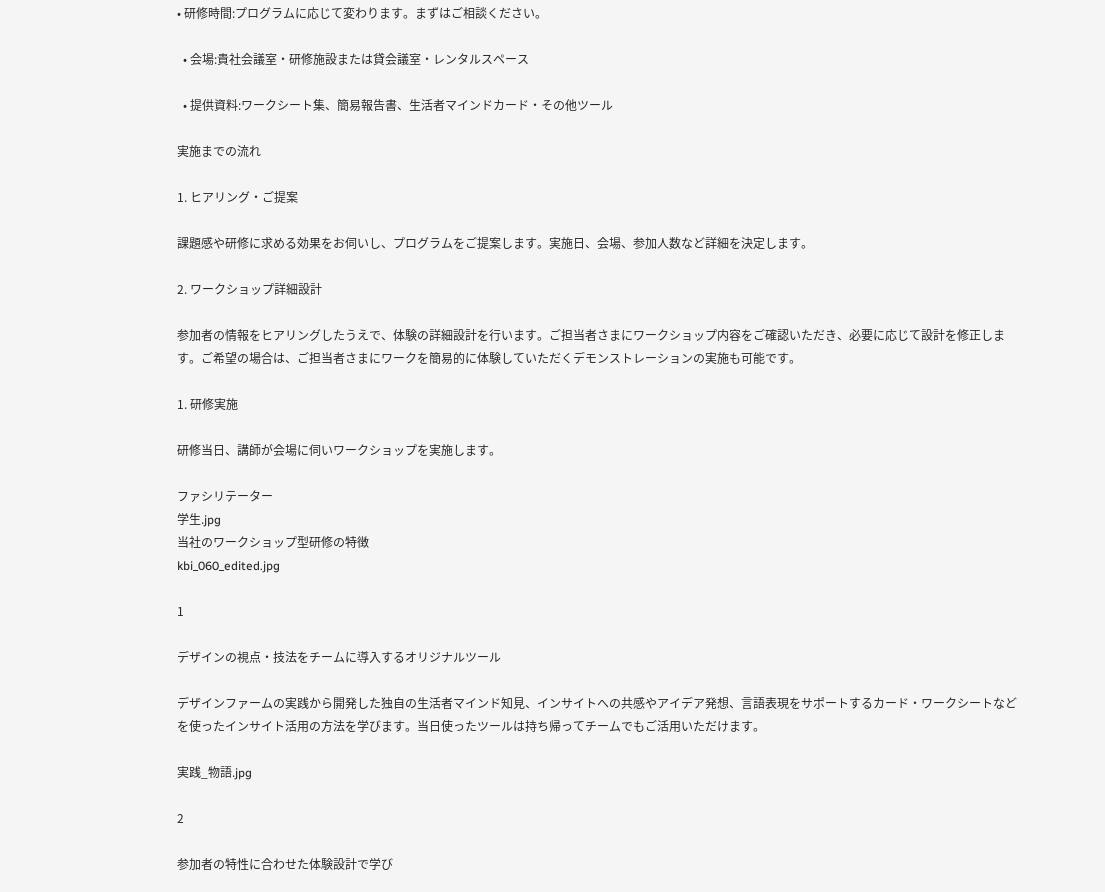• 研修時間:プログラムに応じて変わります。まずはご相談ください。

  • 会場:貴社会議室・研修施設または貸会議室・レンタルスペース

  • 提供資料:ワークシート集、簡易報告書、生活者マインドカード・その他ツール

実施までの流れ

1. ヒアリング・ご提案

課題感や研修に求める効果をお伺いし、プログラムをご提案します。実施日、会場、参加人数など詳細を決定します。

2. ワークショップ詳細設計

参加者の情報をヒアリングしたうえで、体験の詳細設計を行います。ご担当者さまにワークショップ内容をご確認いただき、必要に応じて設計を修正します。ご希望の場合は、ご担当者さまにワークを簡易的に体験していただくデモンストレーションの実施も可能です。

1. 研修実施

研修当日、講師が会場に伺いワークショップを実施します。

ファシリテーター
学生.jpg
当社のワークショップ型研修の特徴
kbi_060_edited.jpg

1

デザインの視点・技法をチームに導入するオリジナルツール

デザインファームの実践から開発した独自の生活者マインド知見、インサイトへの共感やアイデア発想、言語表現をサポートするカード・ワークシートなどを使ったインサイト活用の方法を学びます。当日使ったツールは持ち帰ってチームでもご活用いただけます。

実践_物語.jpg

2

参加者の特性に合わせた体験設計で学び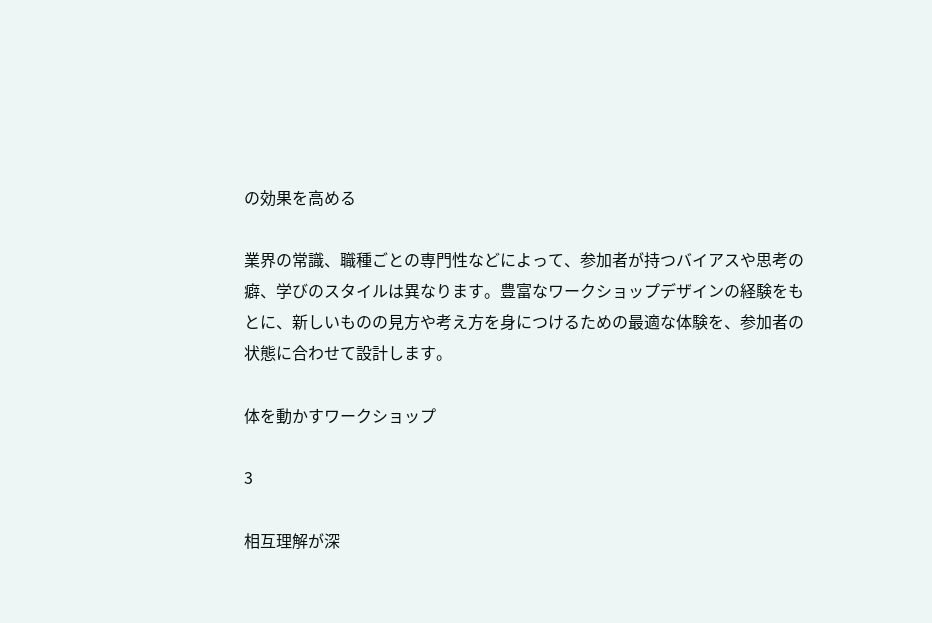の効果を高める

業界の常識、職種ごとの専門性などによって、参加者が持つバイアスや思考の癖、学びのスタイルは異なります。豊富なワークショップデザインの経験をもとに、新しいものの見方や考え方を身につけるための最適な体験を、参加者の状態に合わせて設計します。

体を動かすワークショップ

3

相互理解が深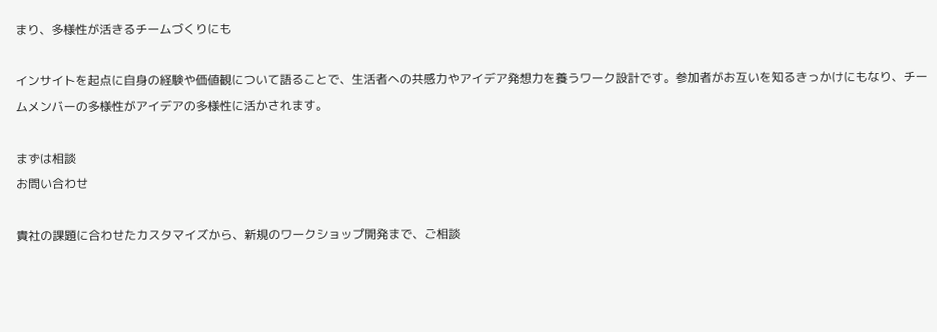まり、多様性が活きるチームづくりにも

インサイトを起点に自身の経験や価値観について語ることで、生活者への共感力やアイデア発想力を養うワーク設計です。参加者がお互いを知るきっかけにもなり、チームメンバーの多様性がアイデアの多様性に活かされます。

まずは相談
お問い合わせ

貴社の課題に合わせたカスタマイズから、新規のワークショップ開発まで、ご相談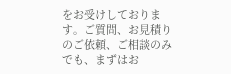をお受けしております。ご質問、お見積りのご依頼、ご相談のみでも、まずはお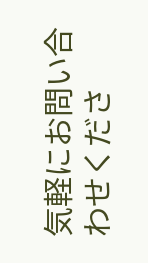気軽にお問い合わせくださ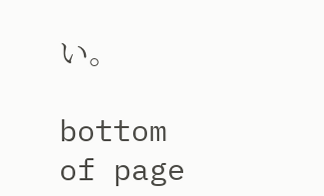い。

bottom of page